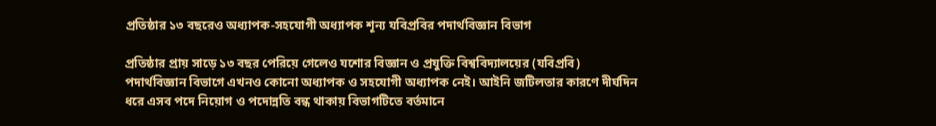প্রতিষ্ঠার ১৩ বছরেও অধ্যাপক-সহযোগী অধ্যাপক শূন্য যবিপ্রবির পদার্থবিজ্ঞান বিভাগ

প্রতিষ্ঠার প্রায় সাড়ে ১৩ বছর পেরিয়ে গেলেও যশোর বিজ্ঞান ও প্রযুক্তি বিশ্ববিদ্যালয়ের (যবিপ্রবি) পদার্থবিজ্ঞান বিভাগে এখনও কোনো অধ্যাপক ও সহযোগী অধ্যাপক নেই। আইনি জটিলতার কারণে দীর্ঘদিন ধরে এসব পদে নিয়োগ ও পদোন্নতি বন্ধ থাকায় বিভাগটিতে বর্তমানে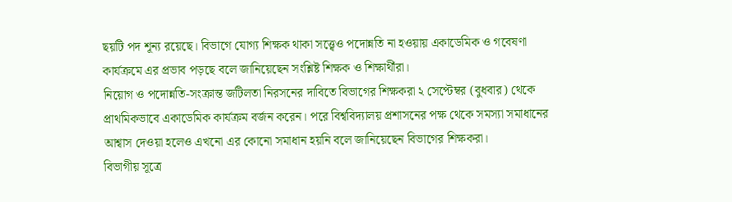ছয়টি পদ শূন্য রয়েছে। বিভাগে যোগ্য শিক্ষক থাকা সত্ত্বেও পদোন্নতি না হওয়ায় একাডেমিক ও গবেষণা কার্যক্রমে এর প্রভাব পড়ছে বলে জানিয়েছেন সংশ্লিষ্ট শিক্ষক ও শিক্ষার্থীরা।
নিয়োগ ও পদোন্নতি-সংক্রান্ত জটিলতা নিরসনের দাবিতে বিভাগের শিক্ষকরা ২ সেপ্টেম্বর (বুধবার) থেকে প্রাথমিকভাবে একাডেমিক কার্যক্রম বর্জন করেন। পরে বিশ্ববিদ্যালয় প্রশাসনের পক্ষ থেকে সমস্যা সমাধানের আশ্বাস দেওয়া হলেও এখনো এর কোনো সমাধান হয়নি বলে জানিয়েছেন বিভাগের শিক্ষকরা।
বিভাগীয় সূত্রে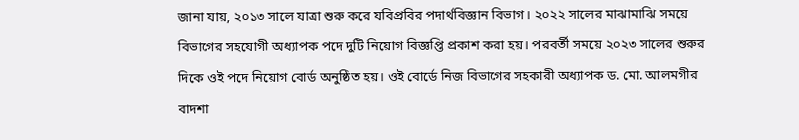জানা যায়, ২০১৩ সালে যাত্রা শুরু করে যবিপ্রবির পদার্থবিজ্ঞান বিভাগ। ২০২২ সালের মাঝামাঝি সময়ে বিভাগের সহযোগী অধ্যাপক পদে দুটি নিয়োগ বিজ্ঞপ্তি প্রকাশ করা হয়। পরবর্তী সময়ে ২০২৩ সালের শুরুর দিকে ওই পদে নিয়োগ বোর্ড অনুষ্ঠিত হয়। ওই বোর্ডে নিজ বিভাগের সহকারী অধ্যাপক ড. মো. আলমগীর বাদশা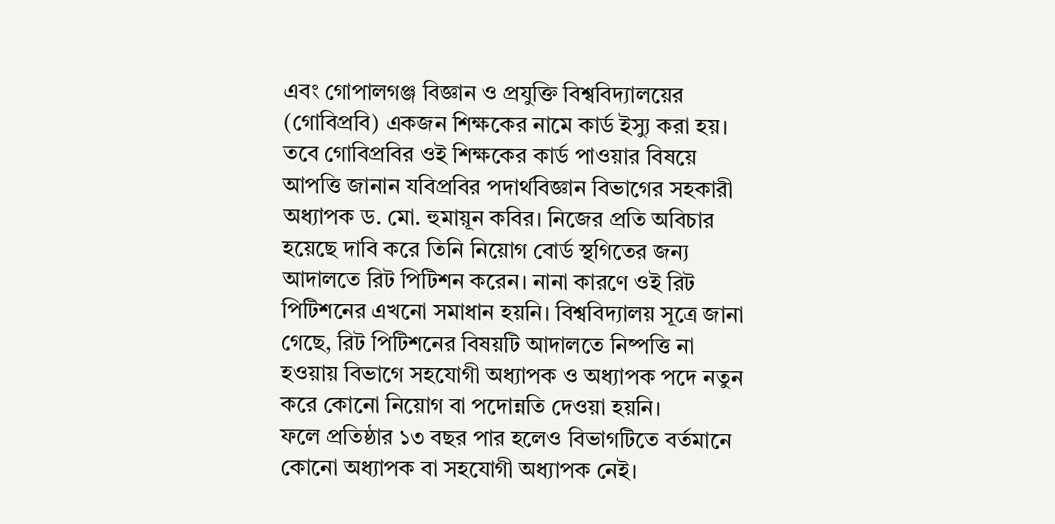এবং গোপালগঞ্জ বিজ্ঞান ও প্রযুক্তি বিশ্ববিদ্যালয়ের (গোবিপ্রবি) একজন শিক্ষকের নামে কার্ড ইস্যু করা হয়।
তবে গোবিপ্রবির ওই শিক্ষকের কার্ড পাওয়ার বিষয়ে আপত্তি জানান যবিপ্রবির পদার্থবিজ্ঞান বিভাগের সহকারী অধ্যাপক ড. মো. হুমায়ূন কবির। নিজের প্রতি অবিচার হয়েছে দাবি করে তিনি নিয়োগ বোর্ড স্থগিতের জন্য আদালতে রিট পিটিশন করেন। নানা কারণে ওই রিট পিটিশনের এখনো সমাধান হয়নি। বিশ্ববিদ্যালয় সূত্রে জানা গেছে, রিট পিটিশনের বিষয়টি আদালতে নিষ্পত্তি না হওয়ায় বিভাগে সহযোগী অধ্যাপক ও অধ্যাপক পদে নতুন করে কোনো নিয়োগ বা পদোন্নতি দেওয়া হয়নি।
ফলে প্রতিষ্ঠার ১৩ বছর পার হলেও বিভাগটিতে বর্তমানে কোনো অধ্যাপক বা সহযোগী অধ্যাপক নেই।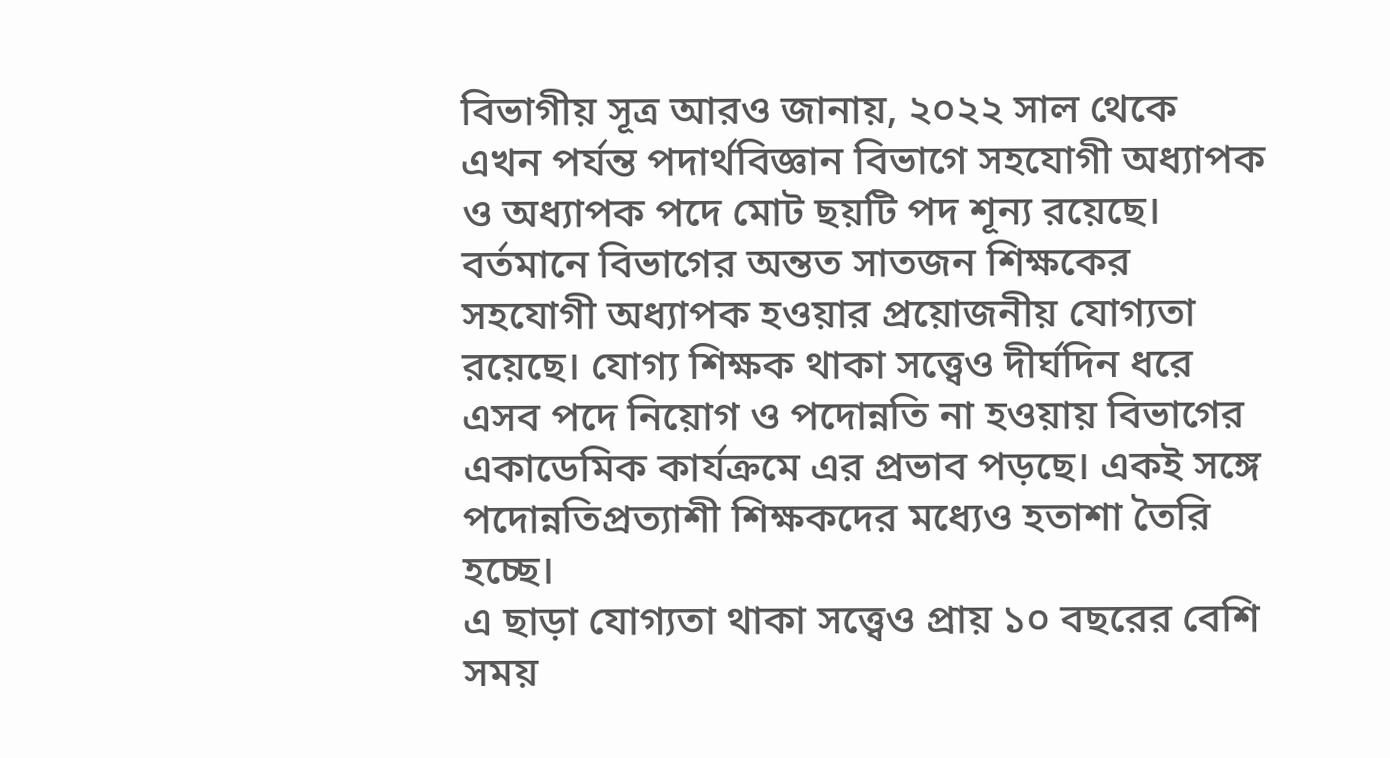বিভাগীয় সূত্র আরও জানায়, ২০২২ সাল থেকে এখন পর্যন্ত পদার্থবিজ্ঞান বিভাগে সহযোগী অধ্যাপক ও অধ্যাপক পদে মোট ছয়টি পদ শূন্য রয়েছে। বর্তমানে বিভাগের অন্তত সাতজন শিক্ষকের সহযোগী অধ্যাপক হওয়ার প্রয়োজনীয় যোগ্যতা রয়েছে। যোগ্য শিক্ষক থাকা সত্ত্বেও দীর্ঘদিন ধরে এসব পদে নিয়োগ ও পদোন্নতি না হওয়ায় বিভাগের একাডেমিক কার্যক্রমে এর প্রভাব পড়ছে। একই সঙ্গে পদোন্নতিপ্রত্যাশী শিক্ষকদের মধ্যেও হতাশা তৈরি হচ্ছে।
এ ছাড়া যোগ্যতা থাকা সত্ত্বেও প্রায় ১০ বছরের বেশি সময়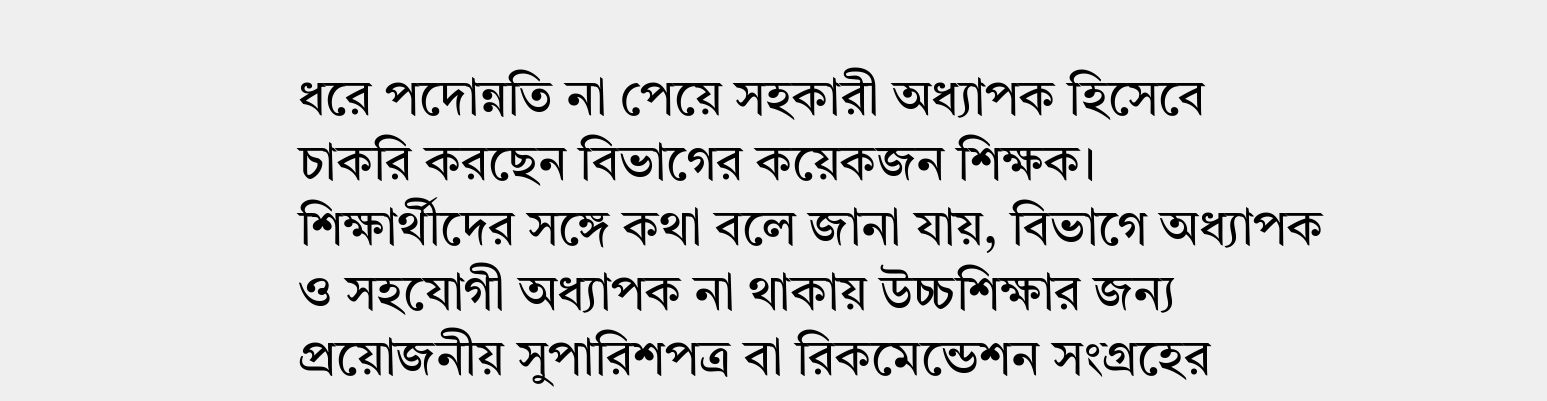ধরে পদোন্নতি না পেয়ে সহকারী অধ্যাপক হিসেবে চাকরি করছেন বিভাগের কয়েকজন শিক্ষক।
শিক্ষার্থীদের সঙ্গে কথা বলে জানা যায়, বিভাগে অধ্যাপক ও সহযোগী অধ্যাপক না থাকায় উচ্চশিক্ষার জন্য প্রয়োজনীয় সুপারিশপত্র বা রিকমেন্ডেশন সংগ্রহের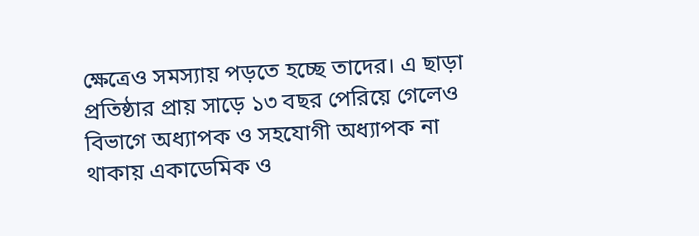ক্ষেত্রেও সমস্যায় পড়তে হচ্ছে তাদের। এ ছাড়া প্রতিষ্ঠার প্রায় সাড়ে ১৩ বছর পেরিয়ে গেলেও বিভাগে অধ্যাপক ও সহযোগী অধ্যাপক না থাকায় একাডেমিক ও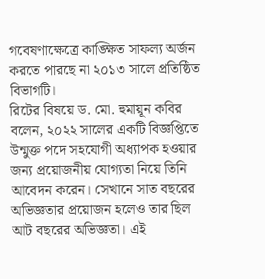গবেষণাক্ষেত্রে কাঙ্ক্ষিত সাফল্য অর্জন করতে পারছে না ২০১৩ সালে প্রতিষ্ঠিত বিভাগটি।
রিটের বিষয়ে ড. মো. হুমায়ূন কবির বলেন, ২০২২ সালের একটি বিজ্ঞপ্তিতে উন্মুক্ত পদে সহযোগী অধ্যাপক হওয়ার জন্য প্রয়োজনীয় যোগ্যতা নিয়ে তিনি আবেদন করেন। সেখানে সাত বছরের অভিজ্ঞতার প্রয়োজন হলেও তার ছিল আট বছরের অভিজ্ঞতা। এই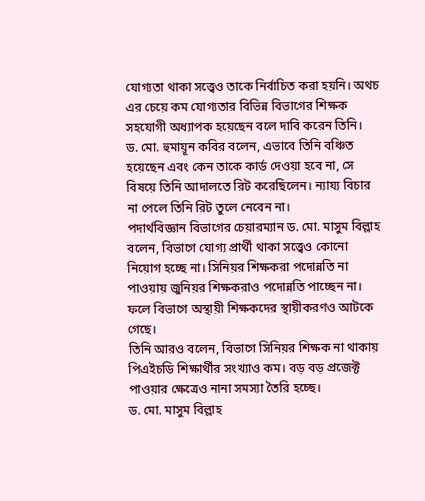যোগ্যতা থাকা সত্ত্বেও তাকে নির্বাচিত করা হয়নি। অথচ এর চেয়ে কম যোগ্যতার বিভিন্ন বিভাগের শিক্ষক সহযোগী অধ্যাপক হয়েছেন বলে দাবি করেন তিনি।
ড. মো. হুমায়ূন কবির বলেন, এভাবে তিনি বঞ্চিত হয়েছেন এবং কেন তাকে কার্ড দেওয়া হবে না, সে বিষয়ে তিনি আদালতে রিট করেছিলেন। ন্যায্য বিচার না পেলে তিনি রিট তুলে নেবেন না।
পদার্থবিজ্ঞান বিভাগের চেয়ারম্যান ড. মো. মাসুম বিল্লাহ বলেন, বিভাগে যোগ্য প্রার্থী থাকা সত্ত্বেও কোনো নিয়োগ হচ্ছে না। সিনিয়র শিক্ষকরা পদোন্নতি না পাওয়ায় জুনিয়র শিক্ষকরাও পদোন্নতি পাচ্ছেন না। ফলে বিভাগে অস্থায়ী শিক্ষকদের স্থায়ীকরণও আটকে গেছে।
তিনি আরও বলেন, বিভাগে সিনিয়র শিক্ষক না থাকায় পিএইচডি শিক্ষার্থীর সংখ্যাও কম। বড় বড় প্রজেক্ট পাওয়ার ক্ষেত্রেও নানা সমস্যা তৈরি হচ্ছে।
ড. মো. মাসুম বিল্লাহ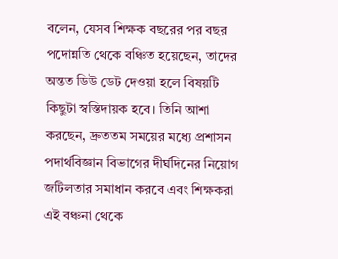বলেন, যেসব শিক্ষক বছরের পর বছর পদোন্নতি থেকে বঞ্চিত হয়েছেন, তাদের অন্তত ডিউ ডেট দেওয়া হলে বিষয়টি কিছুটা স্বস্তিদায়ক হবে। তিনি আশা করছেন, দ্রুততম সময়ের মধ্যে প্রশাসন পদার্থবিজ্ঞান বিভাগের দীর্ঘদিনের নিয়োগ জটিলতার সমাধান করবে এবং শিক্ষকরা এই বঞ্চনা থেকে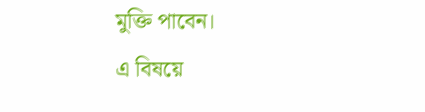মুক্তি পাবেন।
এ বিষয়ে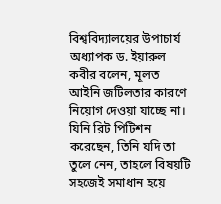বিশ্ববিদ্যালয়ের উপাচার্য অধ্যাপক ড. ইয়ারুল কবীর বলেন, মূলত আইনি জটিলতার কারণে নিয়োগ দেওয়া যাচ্ছে না। যিনি রিট পিটিশন করেছেন, তিনি যদি তা তুলে নেন, তাহলে বিষয়টি সহজেই সমাধান হয়ে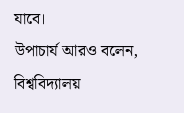যাবে।
উপাচার্য আরও বলেন, বিশ্ববিদ্যালয়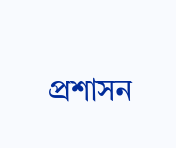প্রশাসন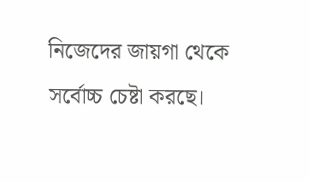নিজেদের জায়গা থেকে সর্বোচ্চ চেষ্টা করছে।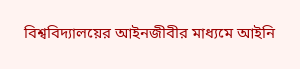বিশ্ববিদ্যালয়ের আইনজীবীর মাধ্যমে আইনি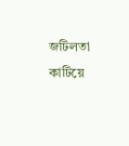জটিলতা কাটিয়ে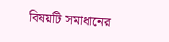বিষয়টি সমাধানের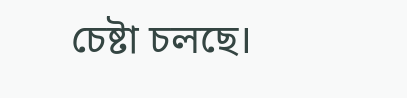চেষ্টা চলছে।